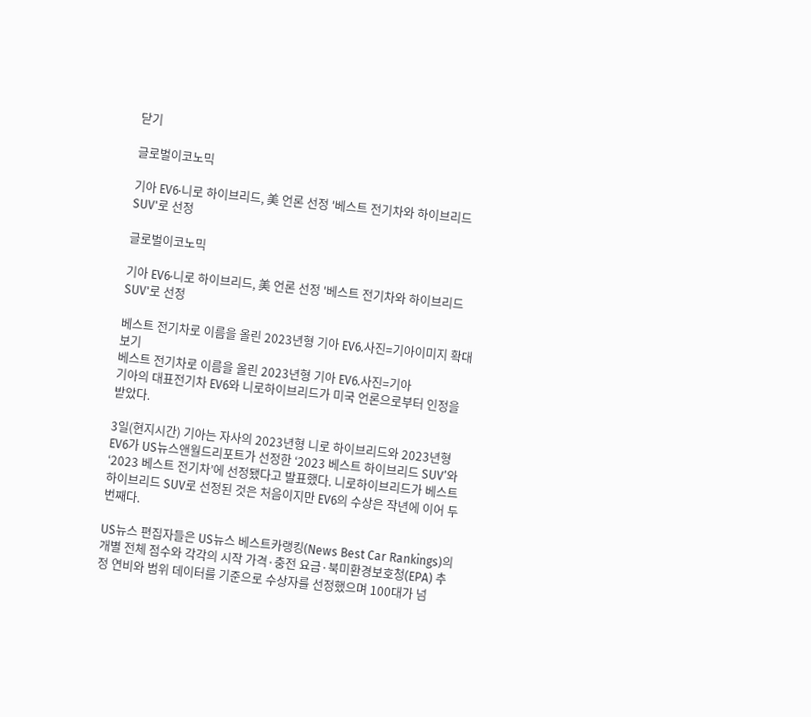닫기

글로벌이코노믹

기아 EV6·니로 하이브리드, 美 언론 선정 '베스트 전기차와 하이브리드 SUV'로 선정

글로벌이코노믹

기아 EV6·니로 하이브리드, 美 언론 선정 '베스트 전기차와 하이브리드 SUV'로 선정

베스트 전기차로 이름을 올린 2023년형 기아 EV6.사진=기아이미지 확대보기
베스트 전기차로 이름을 올린 2023년형 기아 EV6.사진=기아
기아의 대표전기차 EV6와 니로하이브리드가 미국 언론으로부터 인정을 받았다.

3일(현지시간) 기아는 자사의 2023년형 니로 하이브리드와 2023년형 EV6가 US뉴스앤월드리포트가 선정한 ‘2023 베스트 하이브리드 SUV’와 ‘2023 베스트 전기차’에 선정됐다고 발표했다. 니로하이브리드가 베스트하이브리드 SUV로 선정된 것은 처음이지만 EV6의 수상은 작년에 이어 두 번째다.

US뉴스 편집자들은 US뉴스 베스트카랭킹(News Best Car Rankings)의 개별 전체 점수와 각각의 시작 가격·충전 요금·북미환경보호청(EPA) 추정 연비와 범위 데이터를 기준으로 수상자를 선정했으며 100대가 넘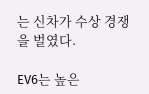는 신차가 수상 경쟁을 벌였다.

EV6는 높은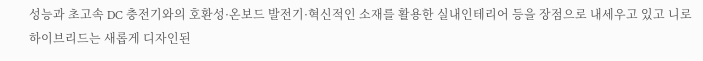성능과 초고속 DC 충전기와의 호환성·온보드 발전기·혁신적인 소재를 활용한 실내인테리어 등을 장점으로 내세우고 있고 니로 하이브리드는 새롭게 디자인된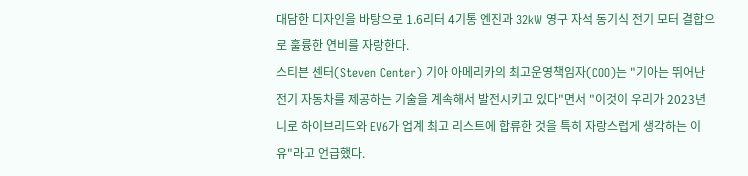대담한 디자인을 바탕으로 1.6리터 4기통 엔진과 32kW 영구 자석 동기식 전기 모터 결합으로 훌륭한 연비를 자랑한다.
스티븐 센터(Steven Center) 기아 아메리카의 최고운영책임자(COO)는 "기아는 뛰어난 전기 자동차를 제공하는 기술을 계속해서 발전시키고 있다"면서 "이것이 우리가 2023년 니로 하이브리드와 EV6가 업계 최고 리스트에 합류한 것을 특히 자랑스럽게 생각하는 이유"라고 언급했다.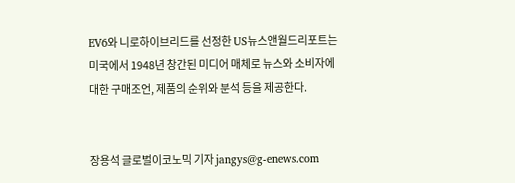EV6와 니로하이브리드를 선정한 US뉴스앤월드리포트는 미국에서 1948년 창간된 미디어 매체로 뉴스와 소비자에 대한 구매조언, 제품의 순위와 분석 등을 제공한다.


장용석 글로벌이코노믹 기자 jangys@g-enews.com